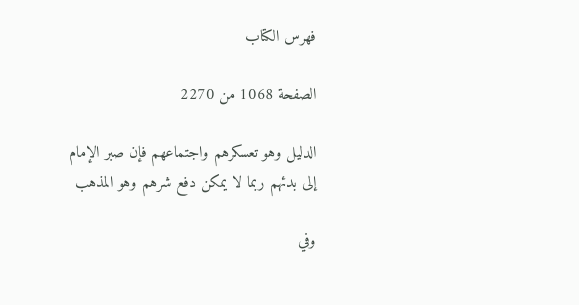فهرس الكتاب

الصفحة 1068 من 2270

الدليل وهو تعسكرهم واجتماعهم فإن صبر الإمام إلى بدئهم ربما لا يمكن دفع شرهم وهو المذهب

وفي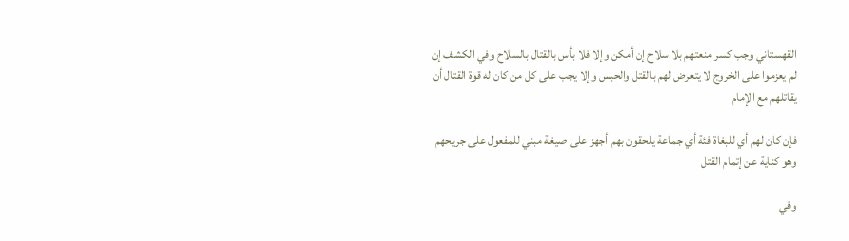القهستاني وجب كسر منعتهم بلا سلاح إن أمكن وإلا فلا بأس بالقتال بالسلاح وفي الكشف إن لم يعزموا على الخروج لا يتعرض لهم بالقتل والحبس وإلا يجب على كل من كان له قوة القتال أن يقاتلهم مع الإمام

فإن كان لهم أي للبغاة فئة أي جماعة يلحقون بهم أجهز على صيغة مبني للمفعول على جريحهم وهو كناية عن إتمام القتل

وفي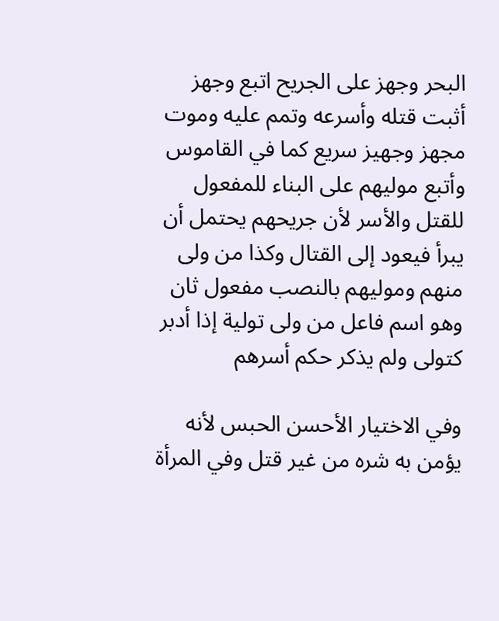البحر وجهز على الجريح اتبع وجهز أثبت قتله وأسرعه وتمم عليه وموت مجهز وجهيز سريع كما في القاموس وأتبع موليهم على البناء للمفعول للقتل والأسر لأن جريحهم يحتمل أن يبرأ فيعود إلى القتال وكذا من ولى منهم وموليهم بالنصب مفعول ثان وهو اسم فاعل من ولى تولية إذا أدبر كتولى ولم يذكر حكم أسرهم

وفي الاختيار الأحسن الحبس لأنه يؤمن به شره من غير قتل وفي المرأة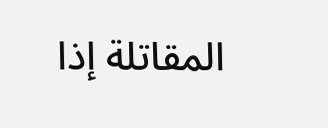المقاتلة إذا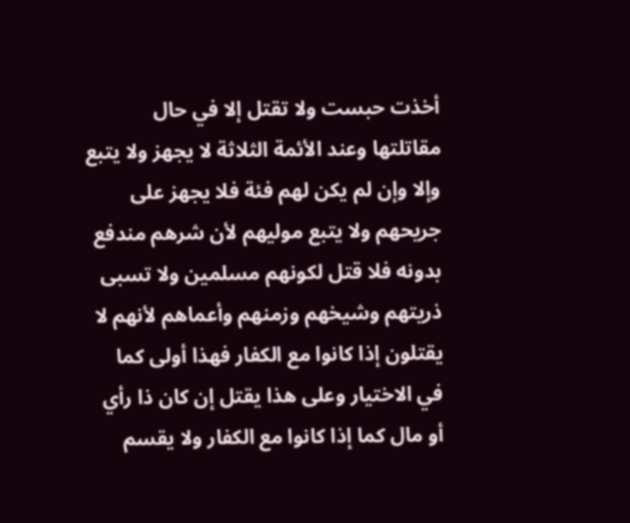أخذت حبست ولا تقتل إلا في حال مقاتلتها وعند الأئمة الثلاثة لا يجهز ولا يتبع وإلا وإن لم يكن لهم فئة فلا يجهز على جريحهم ولا يتبع موليهم لأن شرهم مندفع بدونه فلا قتل لكونهم مسلمين ولا تسبى ذريتهم وشيخهم وزمنهم وأعماهم لأنهم لا يقتلون إذا كانوا مع الكفار فهذا أولى كما في الاختيار وعلى هذا يقتل إن كان ذا رأي أو مال كما إذا كانوا مع الكفار ولا يقسم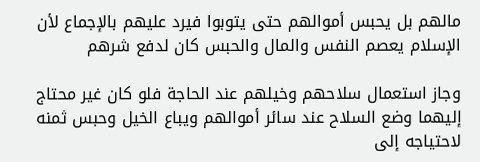مالهم بل يحبس أموالهم حتى يتوبوا فيرد عليهم بالإجماع لأن الإسلام يعصم النفس والمال والحبس كان لدفع شرهم

وجاز استعمال سلاحهم وخيلهم عند الحاجة فلو كان غير محتاج إليهما وضع السلاح عند سائر أموالهم ويباع الخيل وحبس ثمنه لاحتياجه إلى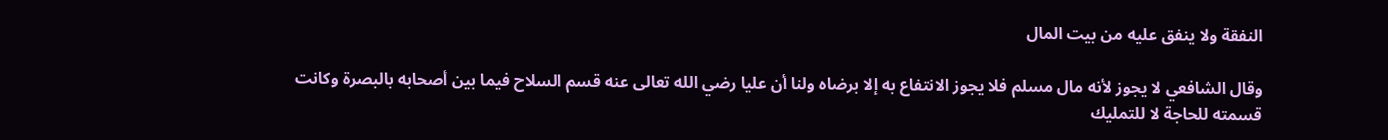النفقة ولا ينفق عليه من بيت المال

وقال الشافعي لا يجوز لأنه مال مسلم فلا يجوز الانتفاع به إلا برضاه ولنا أن عليا رضي الله تعالى عنه قسم السلاح فيما بين أصحابه بالبصرة وكانت قسمته للحاجة لا للتمليك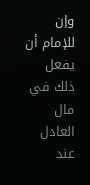وإن للإمام أن يفعل ذلك في مال العادل عند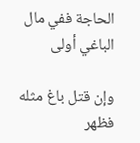الحاجة ففي مال الباغي أولى

وإن قتل باغ مثله فظهر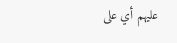عليهم أي على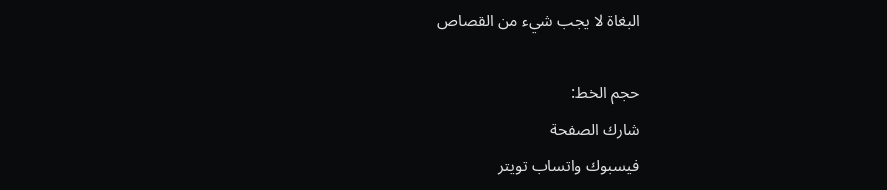البغاة لا يجب شيء من القصاص

حجم الخط:
شارك الصفحة
فيسبوك واتساب تويتر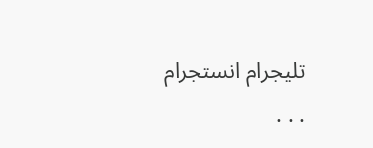تليجرام انستجرام
. . .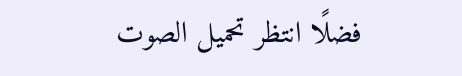فضلًا انتظر تحميل الصوت